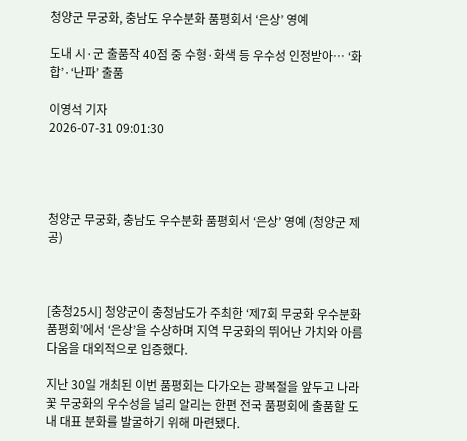청양군 무궁화, 충남도 우수분화 품평회서 ‘은상’ 영예

도내 시·군 출품작 40점 중 수형·화색 등 우수성 인정받아… ‘화합’·‘난파’ 출품

이영석 기자
2026-07-31 09:01:30




청양군 무궁화, 충남도 우수분화 품평회서 ‘은상’ 영예 (청양군 제공)



[충청25시] 청양군이 충청남도가 주최한 ‘제7회 무궁화 우수분화 품평회’에서 ‘은상’을 수상하며 지역 무궁화의 뛰어난 가치와 아름다움을 대외적으로 입증했다.

지난 30일 개최된 이번 품평회는 다가오는 광복절을 앞두고 나라꽃 무궁화의 우수성을 널리 알리는 한편 전국 품평회에 출품할 도내 대표 분화를 발굴하기 위해 마련됐다.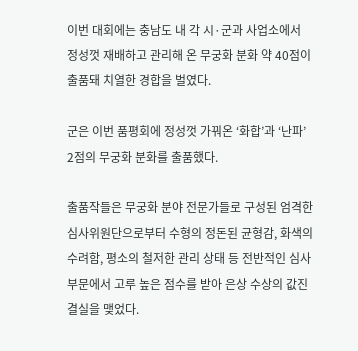이번 대회에는 충남도 내 각 시·군과 사업소에서 정성껏 재배하고 관리해 온 무궁화 분화 약 40점이 출품돼 치열한 경합을 벌였다.

군은 이번 품평회에 정성껏 가꿔온 ‘화합’과 ‘난파’ 2점의 무궁화 분화를 출품했다.

출품작들은 무궁화 분야 전문가들로 구성된 엄격한 심사위원단으로부터 수형의 정돈된 균형감, 화색의 수려함, 평소의 철저한 관리 상태 등 전반적인 심사 부문에서 고루 높은 점수를 받아 은상 수상의 값진 결실을 맺었다.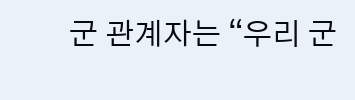군 관계자는 “우리 군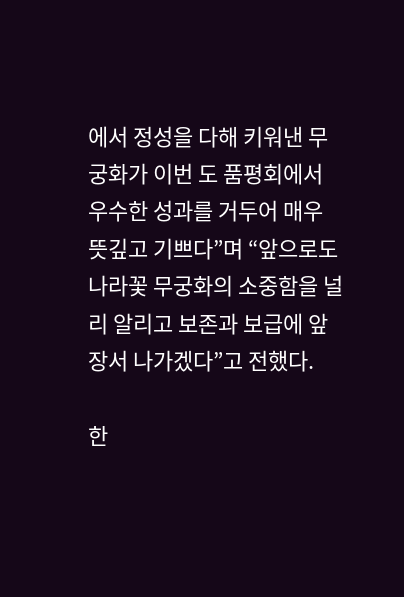에서 정성을 다해 키워낸 무궁화가 이번 도 품평회에서 우수한 성과를 거두어 매우 뜻깊고 기쁘다”며 “앞으로도 나라꽃 무궁화의 소중함을 널리 알리고 보존과 보급에 앞장서 나가겠다”고 전했다.

한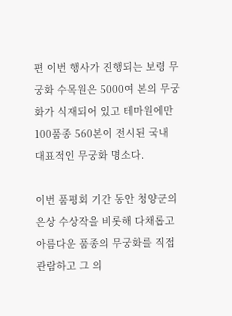편 이번 행사가 진행되는 보령 무궁화 수목원은 5000여 본의 무궁화가 식재되어 있고 테마원에만 100품종 560본이 전시된 국내 대표적인 무궁화 명소다.

이번 품평회 기간 동안 청양군의 은상 수상작을 비롯해 다채롭고 아름다운 품종의 무궁화를 직접 관람하고 그 의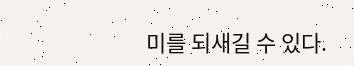미를 되새길 수 있다.